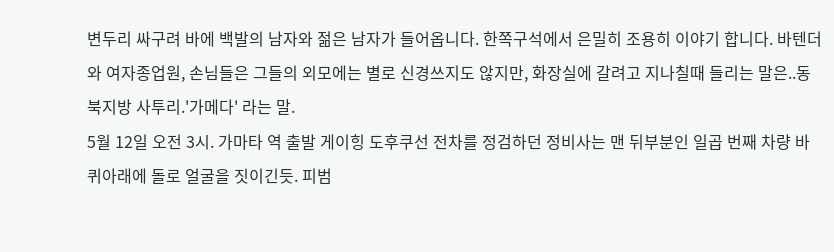변두리 싸구려 바에 백발의 남자와 젊은 남자가 들어옵니다. 한쪽구석에서 은밀히 조용히 이야기 합니다. 바텐더와 여자종업원, 손님들은 그들의 외모에는 별로 신경쓰지도 않지만, 화장실에 갈려고 지나칠때 들리는 말은..동북지방 사투리.'가메다' 라는 말.
5월 12일 오전 3시. 가마타 역 출발 게이힝 도후쿠선 전차를 정검하던 정비사는 맨 뒤부분인 일곱 번째 차량 바퀴아래에 돌로 얼굴을 짓이긴듯. 피범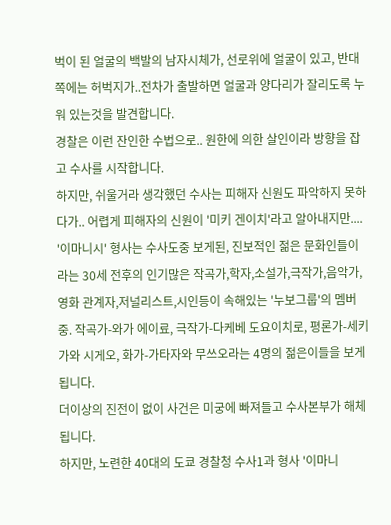벅이 된 얼굴의 백발의 남자시체가, 선로위에 얼굴이 있고, 반대쪽에는 허벅지가..전차가 출발하면 얼굴과 양다리가 잘리도록 누워 있는것을 발견합니다.
경찰은 이런 잔인한 수법으로.. 원한에 의한 살인이라 방향을 잡고 수사를 시작합니다.
하지만, 쉬울거라 생각했던 수사는 피해자 신원도 파악하지 못하다가.. 어렵게 피해자의 신원이 '미키 겐이치'라고 알아내지만....
'이마니시' 형사는 수사도중 보게된, 진보적인 젊은 문화인들이라는 30세 전후의 인기많은 작곡가,학자,소설가,극작가,음악가,영화 관계자,저널리스트,시인등이 속해있는 '누보그룹'의 멤버중. 작곡가-와가 에이료, 극작가-다케베 도요이치로, 평론가-세키가와 시게오, 화가-가타자와 무쓰오라는 4명의 젊은이들을 보게 됩니다.
더이상의 진전이 없이 사건은 미궁에 빠져들고 수사본부가 해체됩니다.
하지만, 노련한 40대의 도쿄 경찰청 수사1과 형사 '이마니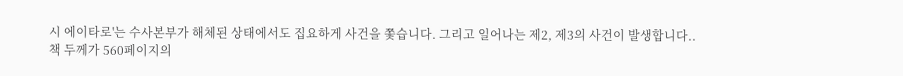시 에이타로'는 수사본부가 해체된 상태에서도 집요하게 사건을 쫓습니다. 그리고 일어나는 제2, 제3의 사건이 발생합니다..
책 두께가 560페이지의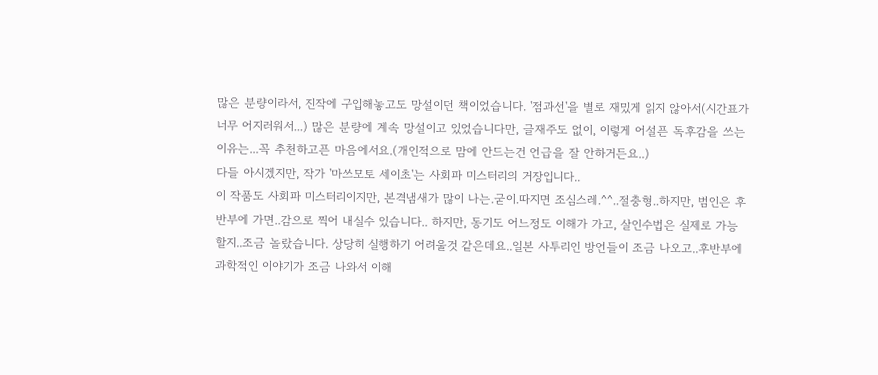많은 분량이라서, 진작에 구입해놓고도 망설이던 책이었습니다. '점과선'을 별로 재밌게 읽지 않아서(시간표가 너무 어지러워서...) 많은 분량에 계속 망설이고 있었습니다만, 글재주도 없이, 이렇게 어설픈 독후감을 쓰는 이유는...꼭 추천하고픈 마음에서요.(개인적으로 맘에 안드는건 언급을 잘 안하거든요..)
다들 아시겠지만, 작가 '마쓰모토 세이초'는 사회파 미스터리의 거장입니다..
이 작품도 사회파 미스터리이지만, 본격냄새가 많이 나는.굳이.따지면 조심스레.^^..절충형..하지만, 범인은 후반부에 가면..감으로 찍어 내실수 있습니다.. 하지만, 동기도 어느정도 이해가 가고, 살인수법은 실제로 가능할지..조금 놀랐습니다. 상당히 실행하기 어려울것 같은데요..일본 사투리인 방언들이 조금 나오고..후반부에 과학적인 이야기가 조금 나와서 이해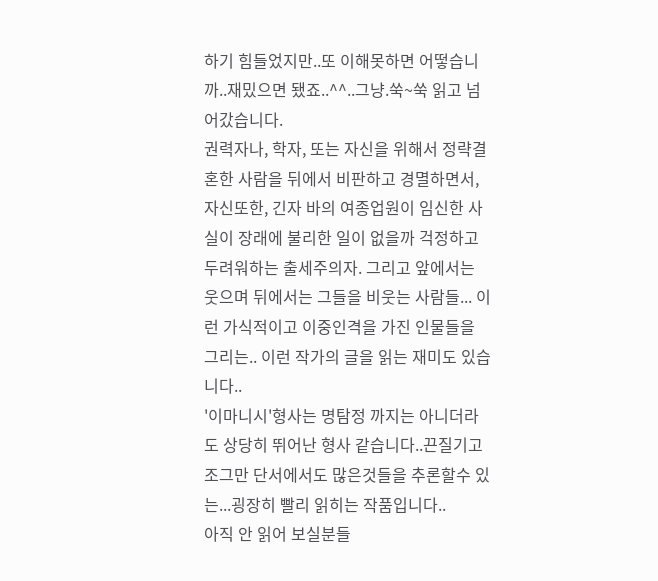하기 힘들었지만..또 이해못하면 어떻습니까..재밌으면 됐죠..^^..그냥.쑥~쑥 읽고 넘어갔습니다.
권력자나, 학자, 또는 자신을 위해서 정략결혼한 사람을 뒤에서 비판하고 경멸하면서, 자신또한, 긴자 바의 여종업원이 임신한 사실이 장래에 불리한 일이 없을까 걱정하고 두려워하는 출세주의자. 그리고 앞에서는 웃으며 뒤에서는 그들을 비웃는 사람들... 이런 가식적이고 이중인격을 가진 인물들을 그리는.. 이런 작가의 글을 읽는 재미도 있습니다..
'이마니시'형사는 명탐정 까지는 아니더라도 상당히 뛰어난 형사 같습니다..끈질기고 조그만 단서에서도 많은것들을 추론할수 있는...굉장히 빨리 읽히는 작품입니다..
아직 안 읽어 보실분들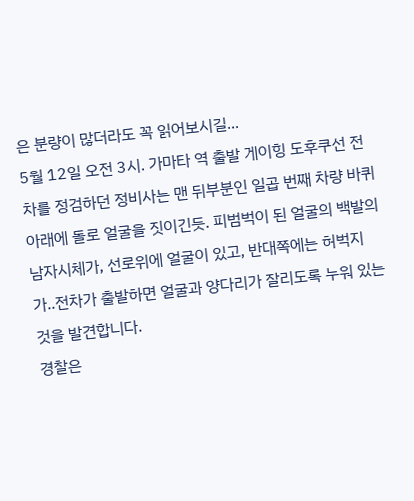은 분량이 많더라도 꼭 읽어보시길...
5월 12일 오전 3시. 가마타 역 출발 게이힝 도후쿠선 전차를 정검하던 정비사는 맨 뒤부분인 일곱 번째 차량 바퀴아래에 돌로 얼굴을 짓이긴듯. 피범벅이 된 얼굴의 백발의 남자시체가, 선로위에 얼굴이 있고, 반대쪽에는 허벅지가..전차가 출발하면 얼굴과 양다리가 잘리도록 누워 있는것을 발견합니다.
경찰은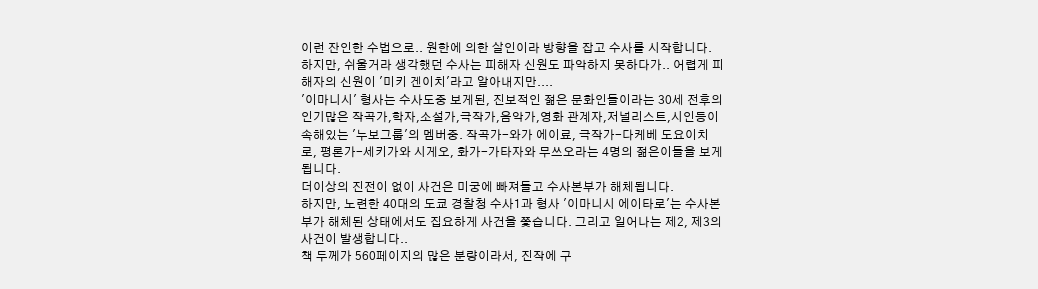이런 잔인한 수법으로.. 원한에 의한 살인이라 방향을 잡고 수사를 시작합니다.
하지만, 쉬울거라 생각했던 수사는 피해자 신원도 파악하지 못하다가.. 어렵게 피해자의 신원이 '미키 겐이치'라고 알아내지만....
'이마니시' 형사는 수사도중 보게된, 진보적인 젊은 문화인들이라는 30세 전후의 인기많은 작곡가,학자,소설가,극작가,음악가,영화 관계자,저널리스트,시인등이 속해있는 '누보그룹'의 멤버중. 작곡가-와가 에이료, 극작가-다케베 도요이치로, 평론가-세키가와 시게오, 화가-가타자와 무쓰오라는 4명의 젊은이들을 보게 됩니다.
더이상의 진전이 없이 사건은 미궁에 빠져들고 수사본부가 해체됩니다.
하지만, 노련한 40대의 도쿄 경찰청 수사1과 형사 '이마니시 에이타로'는 수사본부가 해체된 상태에서도 집요하게 사건을 쫓습니다. 그리고 일어나는 제2, 제3의 사건이 발생합니다..
책 두께가 560페이지의 많은 분량이라서, 진작에 구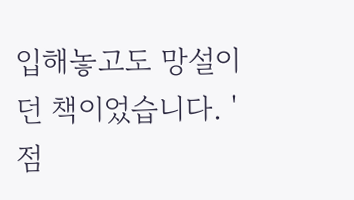입해놓고도 망설이던 책이었습니다. '점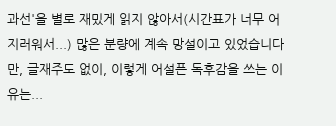과선'을 별로 재밌게 읽지 않아서(시간표가 너무 어지러워서...) 많은 분량에 계속 망설이고 있었습니다만, 글재주도 없이, 이렇게 어설픈 독후감을 쓰는 이유는...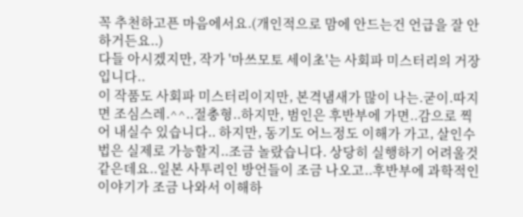꼭 추천하고픈 마음에서요.(개인적으로 맘에 안드는건 언급을 잘 안하거든요..)
다들 아시겠지만, 작가 '마쓰모토 세이초'는 사회파 미스터리의 거장입니다..
이 작품도 사회파 미스터리이지만, 본격냄새가 많이 나는.굳이.따지면 조심스레.^^..절충형..하지만, 범인은 후반부에 가면..감으로 찍어 내실수 있습니다.. 하지만, 동기도 어느정도 이해가 가고, 살인수법은 실제로 가능할지..조금 놀랐습니다. 상당히 실행하기 어려울것 같은데요..일본 사투리인 방언들이 조금 나오고..후반부에 과학적인 이야기가 조금 나와서 이해하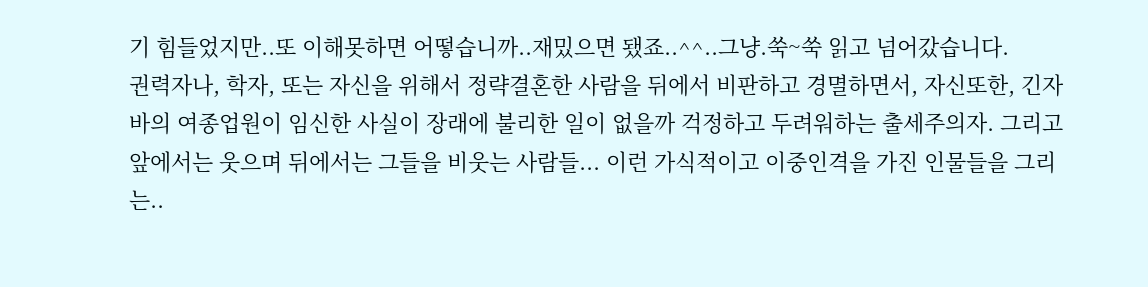기 힘들었지만..또 이해못하면 어떻습니까..재밌으면 됐죠..^^..그냥.쑥~쑥 읽고 넘어갔습니다.
권력자나, 학자, 또는 자신을 위해서 정략결혼한 사람을 뒤에서 비판하고 경멸하면서, 자신또한, 긴자 바의 여종업원이 임신한 사실이 장래에 불리한 일이 없을까 걱정하고 두려워하는 출세주의자. 그리고 앞에서는 웃으며 뒤에서는 그들을 비웃는 사람들... 이런 가식적이고 이중인격을 가진 인물들을 그리는..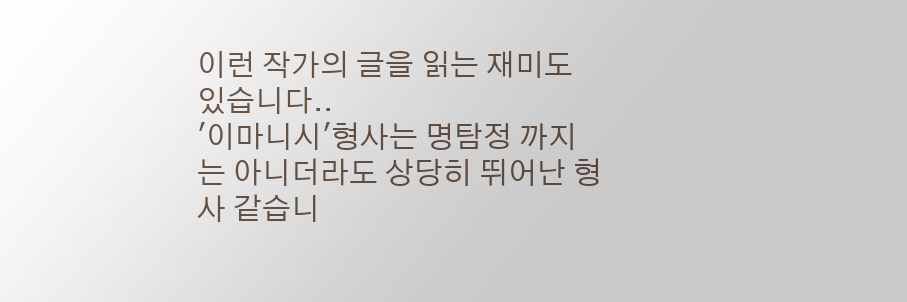이런 작가의 글을 읽는 재미도 있습니다..
'이마니시'형사는 명탐정 까지는 아니더라도 상당히 뛰어난 형사 같습니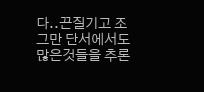다..끈질기고 조그만 단서에서도 많은것들을 추론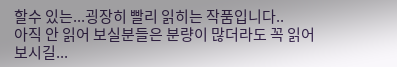할수 있는...굉장히 빨리 읽히는 작품입니다..
아직 안 읽어 보실분들은 분량이 많더라도 꼭 읽어보시길...